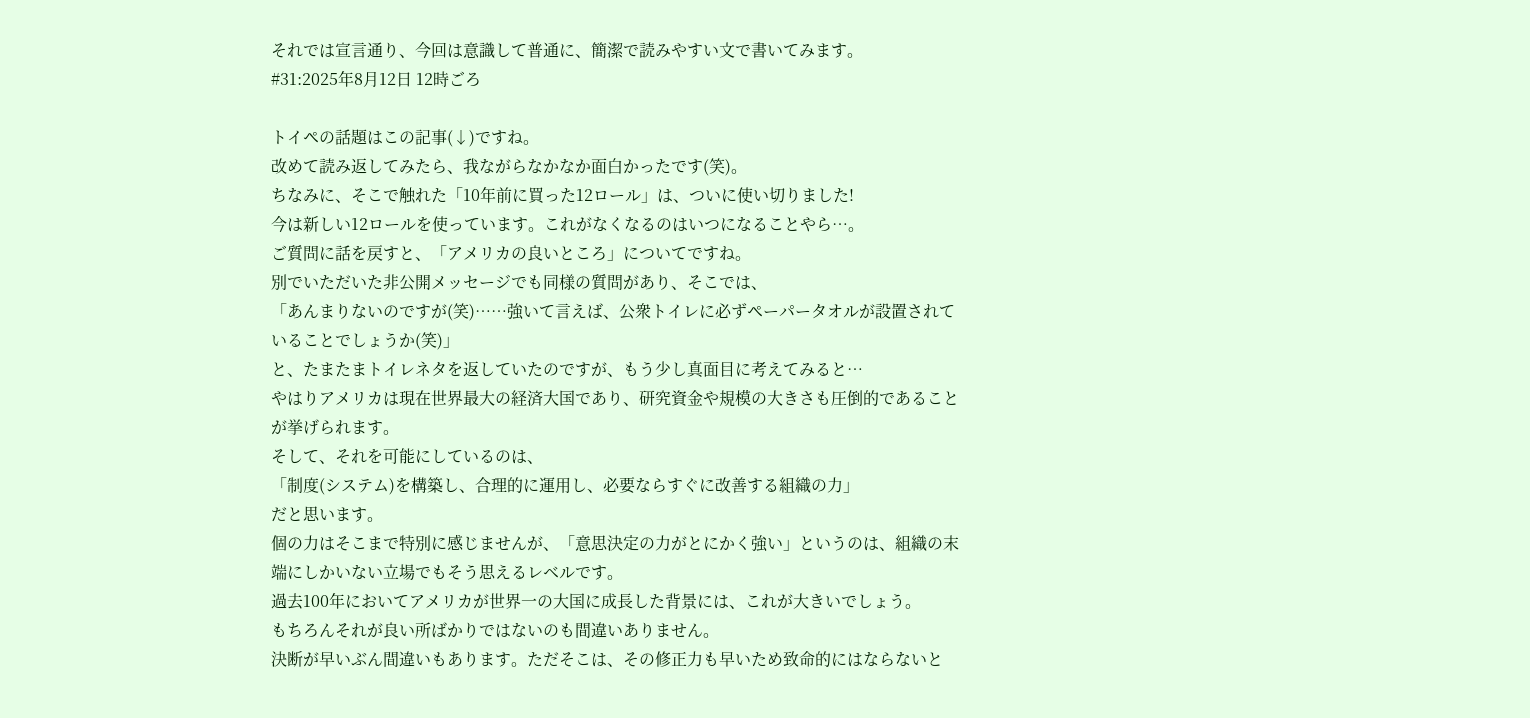それでは宣言通り、今回は意識して普通に、簡潔で読みやすい文で書いてみます。
#31:2025年8月12日 12時ごろ

トイペの話題はこの記事(↓)ですね。
改めて読み返してみたら、我ながらなかなか面白かったです(笑)。
ちなみに、そこで触れた「10年前に買った12ロール」は、ついに使い切りました!
今は新しい12ロールを使っています。これがなくなるのはいつになることやら…。
ご質問に話を戻すと、「アメリカの良いところ」についてですね。
別でいただいた非公開メッセージでも同様の質問があり、そこでは、
「あんまりないのですが(笑)……強いて言えば、公衆トイレに必ずペーパータオルが設置されていることでしょうか(笑)」
と、たまたまトイレネタを返していたのですが、もう少し真面目に考えてみると…
やはりアメリカは現在世界最大の経済大国であり、研究資金や規模の大きさも圧倒的であることが挙げられます。
そして、それを可能にしているのは、
「制度(システム)を構築し、合理的に運用し、必要ならすぐに改善する組織の力」
だと思います。
個の力はそこまで特別に感じませんが、「意思決定の力がとにかく強い」というのは、組織の末端にしかいない立場でもそう思えるレベルです。
過去100年においてアメリカが世界一の大国に成長した背景には、これが大きいでしょう。
もちろんそれが良い所ばかりではないのも間違いありません。
決断が早いぶん間違いもあります。ただそこは、その修正力も早いため致命的にはならないと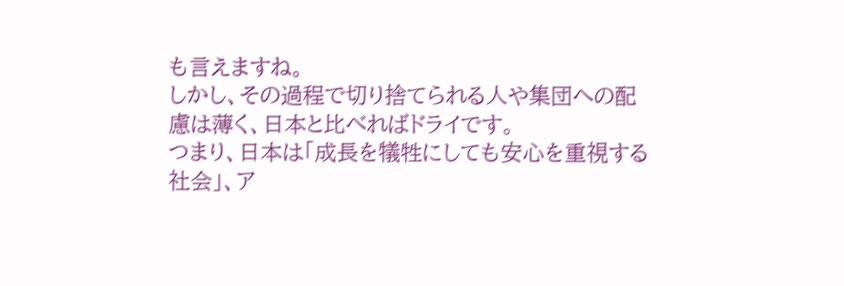も言えますね。
しかし、その過程で切り捨てられる人や集団への配慮は薄く、日本と比べればドライです。
つまり、日本は「成長を犠牲にしても安心を重視する社会」、ア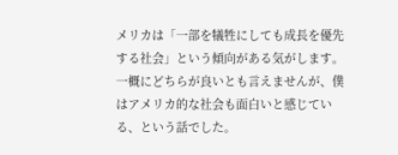メリカは「一部を犠牲にしても成長を優先する社会」という傾向がある気がします。
一概にどちらが良いとも言えませんが、僕はアメリカ的な社会も面白いと感じている、という話でした。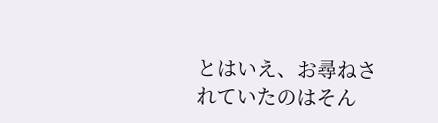とはいえ、お尋ねされていたのはそん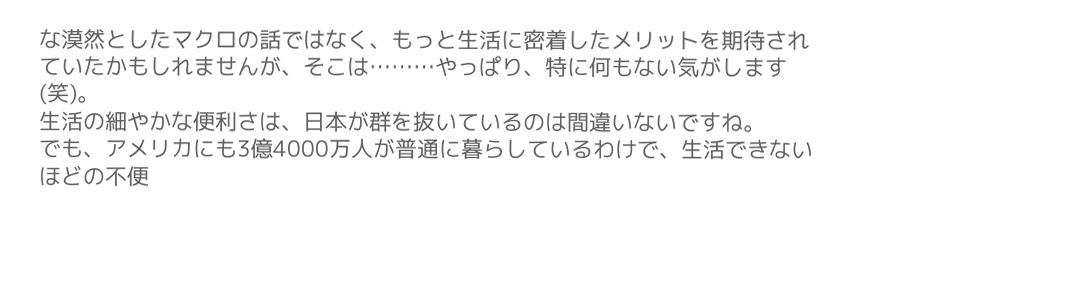な漠然としたマクロの話ではなく、もっと生活に密着したメリットを期待されていたかもしれませんが、そこは………やっぱり、特に何もない気がします(笑)。
生活の細やかな便利さは、日本が群を抜いているのは間違いないですね。
でも、アメリカにも3億4000万人が普通に暮らしているわけで、生活できないほどの不便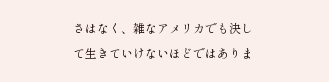さはなく、雑なアメリカでも決して生きていけないほどではありま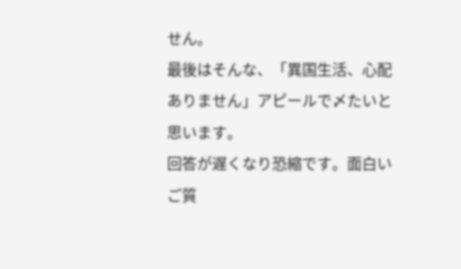せん。
最後はそんな、「異国生活、心配ありません」アピールで〆たいと思います。
回答が遅くなり恐縮です。面白いご質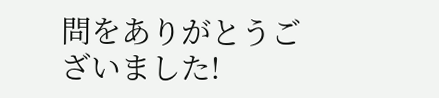問をありがとうございました!